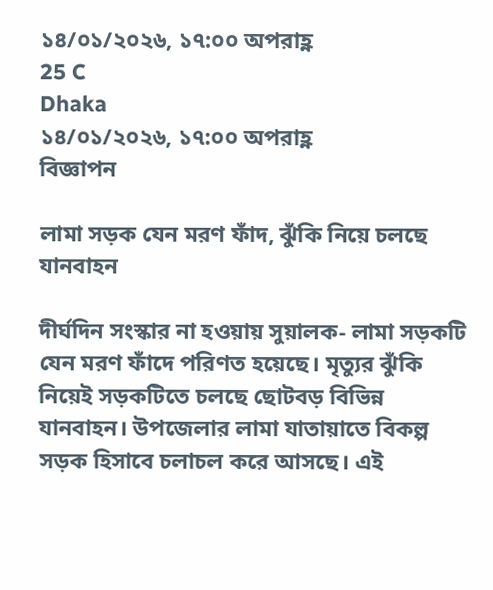১৪/০১/২০২৬, ১৭:০০ অপরাহ্ণ
25 C
Dhaka
১৪/০১/২০২৬, ১৭:০০ অপরাহ্ণ
বিজ্ঞাপন

লামা সড়ক যেন মরণ ফাঁদ, ঝুঁকি নিয়ে চলছে যানবাহন

দীর্ঘদিন সংস্কার না হওয়ায় সুয়ালক- লামা সড়কটি যেন মরণ ফাঁদে পরিণত হয়েছে। মৃত্যুর ঝুঁকি নিয়েই সড়কটিতে চলছে ছোটবড় বিভিন্ন যানবাহন। উপজেলার লামা যাতায়াতে বিকল্প সড়ক হিসাবে চলাচল করে আসছে। এই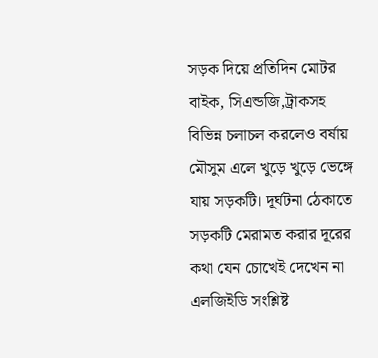সড়ক দিয়ে প্রতিদিন মোটর বাইক, সিএন্ডজি,ট্রাকসহ বিভিন্ন চলাচল করলেও বর্ষায় মৌসুম এলে খুড়ে খুড়ে ভেঙ্গে যায় সড়কটি। দূর্ঘটনা ঠেকাতে সড়কটি মেরামত করার দূরের কথা যেন চোখেই দেখেন না এলজিইডি সংশ্লিষ্ট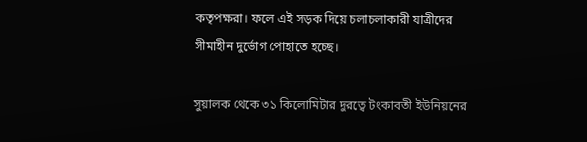কতৃপক্ষরা। ফলে এই সড়ক দিয়ে চলাচলাকারী যাত্রীদের সীমাহীন দুর্ভোগ পোহাতে হচ্ছে।

সুয়ালক থেকে ৩১ কিলোমিটার দুরত্বে টংকাবতী ইউনিয়নের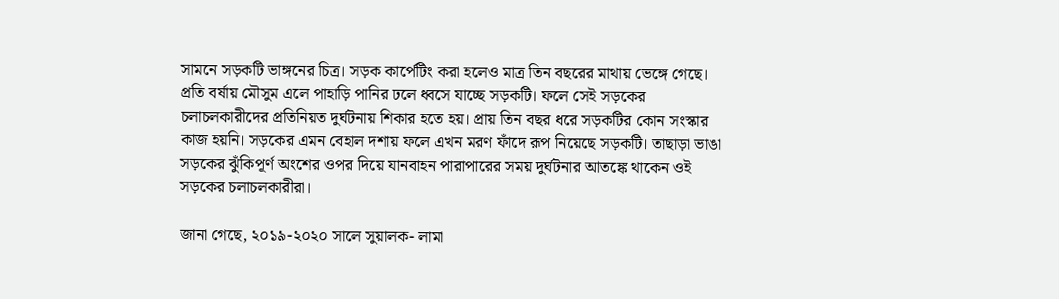সামনে সড়কটি ভাঙ্গনের চিত্র। সড়ক কার্পেটিং করা হলেও মাত্র তিন বছরের মাথায় ভেঙ্গে গেছে। প্রতি বর্ষায় মৌসুম এলে পাহাড়ি পানির ঢলে ধ্বসে যাচ্ছে সড়কটি। ফলে সেই সড়কের চলাচলকারীদের প্রতিনিয়ত দুর্ঘটনায় শিকার হতে হয়। প্রায় তিন বছর ধরে সড়কটির কোন সংস্কার কাজ হয়নি। সড়কের এমন বেহাল দশায় ফলে এখন মরণ ফাঁদে রূপ নিয়েছে সড়কটি। তাছাড়া ভাঙা সড়কের ঝুঁকিপূর্ণ অংশের ওপর দিয়ে যানবাহন পারাপারের সময় দুর্ঘটনার আতঙ্কে থাকেন ওই সড়কের চলাচলকারীরা।

জানা গেছে, ২০১৯-২০২০ সালে সুয়ালক- লামা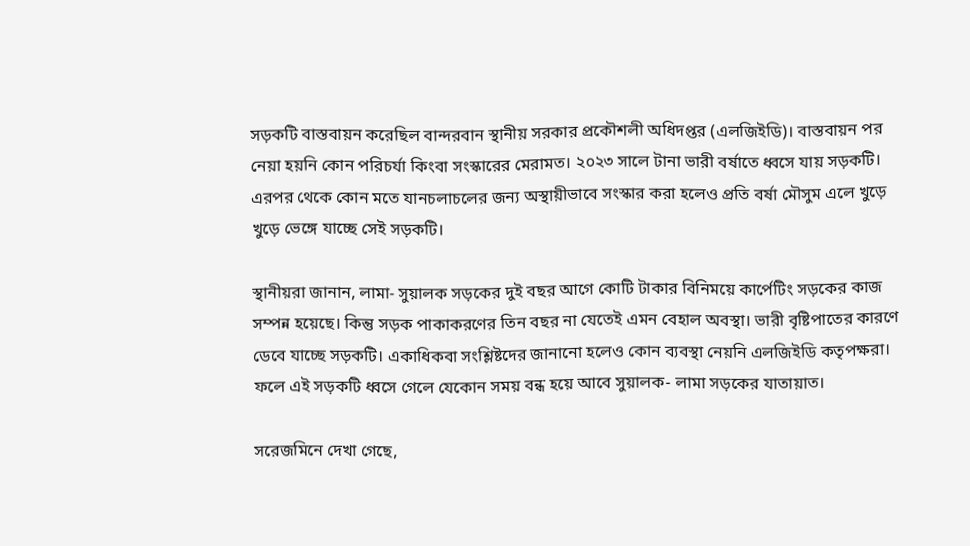সড়কটি বাস্তবায়ন করেছিল বান্দরবান স্থানীয় সরকার প্রকৌশলী অধিদপ্তর (এলজিইডি)। বাস্তবায়ন পর নেয়া হয়নি কোন পরিচর্যা কিংবা সংস্কারের মেরামত। ২০২৩ সালে টানা ভারী বর্ষাতে ধ্বসে যায় সড়কটি। এরপর থেকে কোন মতে যানচলাচলের জন্য অস্থায়ীভাবে সংস্কার করা হলেও প্রতি বর্ষা মৌসুম এলে খুড়ে খুড়ে ভেঙ্গে যাচ্ছে সেই সড়কটি।

স্থানীয়রা জানান, লামা- সুয়ালক সড়কের দুই বছর আগে কোটি টাকার বিনিময়ে কার্পেটিং সড়কের কাজ সম্পন্ন হয়েছে। কিন্তু সড়ক পাকাকরণের তিন বছর না যেতেই এমন বেহাল অবস্থা। ভারী বৃষ্টিপাতের কারণে ডেবে যাচ্ছে সড়কটি। একাধিকবা সংশ্লিষ্টদের জানানো হলেও কোন ব্যবস্থা নেয়নি এলজিইডি কতৃপক্ষরা। ফলে এই সড়কটি ধ্বসে গেলে যেকোন সময় বন্ধ হয়ে আবে সুয়ালক- লামা সড়কের যাতায়াত।

সরেজমিনে দেখা গেছে,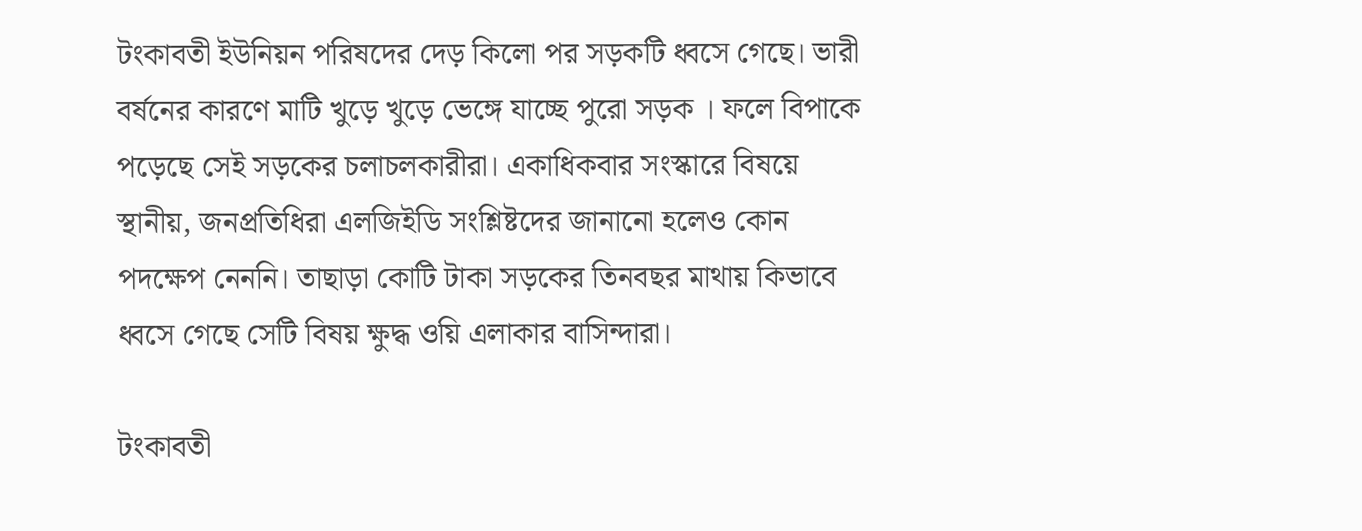টংকাবতী ইউনিয়ন পরিষদের দেড় কিলো পর সড়কটি ধ্বসে গেছে। ভারী বর্ষনের কারণে মাটি খুড়ে খুড়ে ভেঙ্গে যাচ্ছে পুরো সড়ক । ফলে বিপাকে পড়েছে সেই সড়কের চলাচলকারীরা। একাধিকবার সংস্কারে বিষয়ে স্থানীয়, জনপ্রতিধিরা এলজিইডি সংশ্লিষ্টদের জানানো হলেও কোন পদক্ষেপ নেননি। তাছাড়া কোটি টাকা সড়কের তিনবছর মাথায় কিভাবে ধ্বসে গেছে সেটি বিষয় ক্ষুদ্ধ ওয়ি এলাকার বাসিন্দারা।

টংকাবতী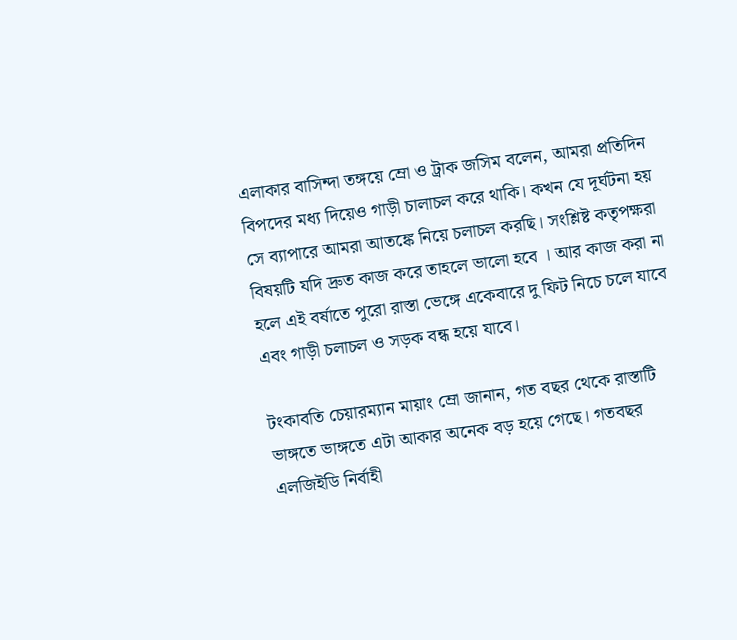এলাকার বাসিন্দা তঙ্গয়ে ম্রো ও ট্রাক জসিম বলেন, আমরা প্রতিদিন বিপদের মধ্য দিয়েও গাড়ী চালাচল করে থাকি। কখন যে দূর্ঘটনা হয় সে ব্যাপারে আমরা আতঙ্কে নিয়ে চলাচল করছি। সংশ্লিষ্ট কতৃপক্ষরা বিষয়টি যদি দ্রুত কাজ করে তাহলে ভালো হবে । আর কাজ করা না হলে এই বর্ষাতে পুরো রাস্তা ভেঙ্গে একেবারে দু ফিট নিচে চলে যাবে এবং গাড়ী চলাচল ও সড়ক বন্ধ হয়ে যাবে।

টংকাবতি চেয়ারম্যান মায়াং ম্রো জানান, গত বছর থেকে রাস্তাটি ভাঙ্গতে ভাঙ্গতে এটা আকার অনেক বড় হয়ে গেছে। গতবছর এলজিইডি নির্বাহী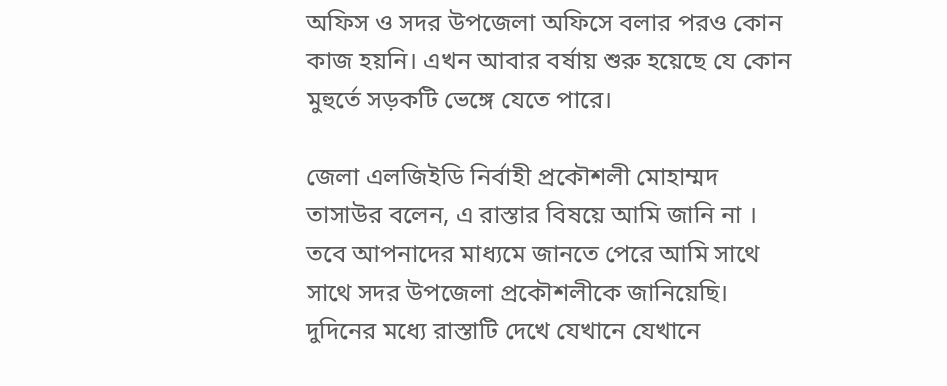অফিস ও সদর উপজেলা অফিসে বলার পরও কোন কাজ হয়নি। এখন আবার বর্ষায় শুরু হয়েছে যে কোন মুহুর্তে সড়কটি ভেঙ্গে যেতে পারে।

জেলা এলজিইডি নির্বাহী প্রকৌশলী মোহাম্মদ তাসাউর বলেন, এ রাস্তার বিষয়ে আমি জানি না । তবে আপনাদের মাধ্যমে জানতে পেরে আমি সাথে সাথে সদর উপজেলা প্রকৌশলীকে জানিয়েছি। দুদিনের মধ্যে রাস্তাটি দেখে যেখানে যেখানে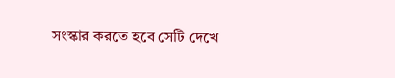সংস্কার করতে হবে সেটি দেখে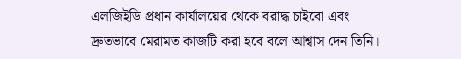এলজিইডি প্রধান কার্যালয়ের থেকে বরাদ্ধ চাইবো এবং দ্রুতভাবে মেরামত কাজটি করা হবে বলে আশ্বাস দেন তিনি।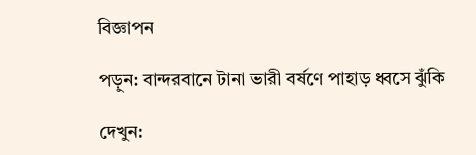বিজ্ঞাপন

পড়ুন: বান্দরবানে টানা ভারী বর্ষণে পাহাড় ধ্বসে ঝুঁকি

দেখুন: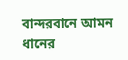বান্দরবানে আমন ধানের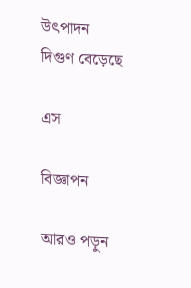উৎপাদন দিগুণ বেড়েছে

এস

বিজ্ঞাপন

আরও পড়ুন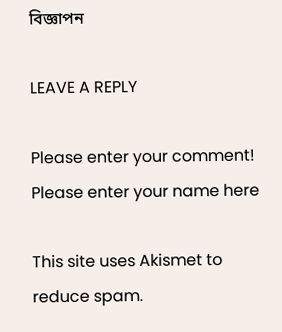বিজ্ঞাপন

LEAVE A REPLY

Please enter your comment!
Please enter your name here

This site uses Akismet to reduce spam.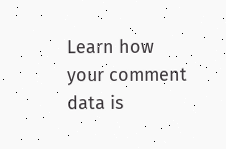Learn how your comment data is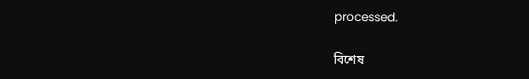processed.

বিশেষ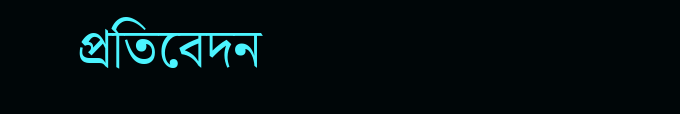প্রতিবেদন